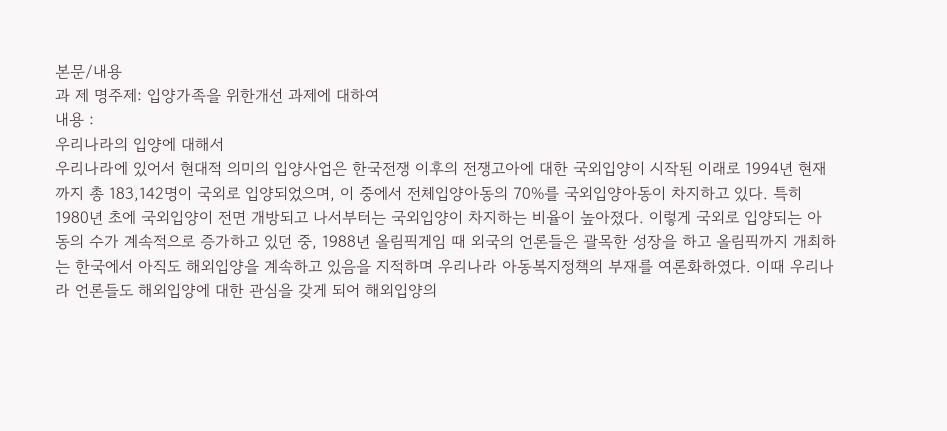본문/내용
과 제 명주제: 입양가족을 위한개선 과제에 대하여
내용 :
우리나라의 입양에 대해서
우리나라에 있어서 현대적 의미의 입양사업은 한국전쟁 이후의 전쟁고아에 대한 국외입양이 시작된 이래로 1994년 현재까지 총 183,142명이 국외로 입양되었으며, 이 중에서 전체입양아동의 70%를 국외입양아동이 차지하고 있다. 특히 1980년 초에 국외입양이 전면 개방되고 나서부터는 국외입양이 차지하는 비율이 높아졌다. 이렇게 국외로 입양되는 아동의 수가 계속적으로 증가하고 있던 중, 1988년 올림픽게임 때 외국의 언론들은 괄목한 성장을 하고 올림픽까지 개최하는 한국에서 아직도 해외입양을 계속하고 있음을 지적하며 우리나라 아동복지정책의 부재를 여론화하였다. 이때 우리나라 언론들도 해외입양에 대한 관심을 갖게 되어 해외입양의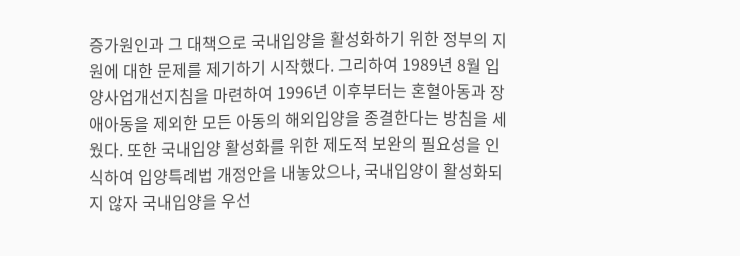증가원인과 그 대책으로 국내입양을 활성화하기 위한 정부의 지원에 대한 문제를 제기하기 시작했다. 그리하여 1989년 8월 입양사업개선지침을 마련하여 1996년 이후부터는 혼혈아동과 장애아동을 제외한 모든 아동의 해외입양을 종결한다는 방침을 세웠다. 또한 국내입양 활성화를 위한 제도적 보완의 필요성을 인식하여 입양특례법 개정안을 내놓았으나, 국내입양이 활성화되지 않자 국내입양을 우선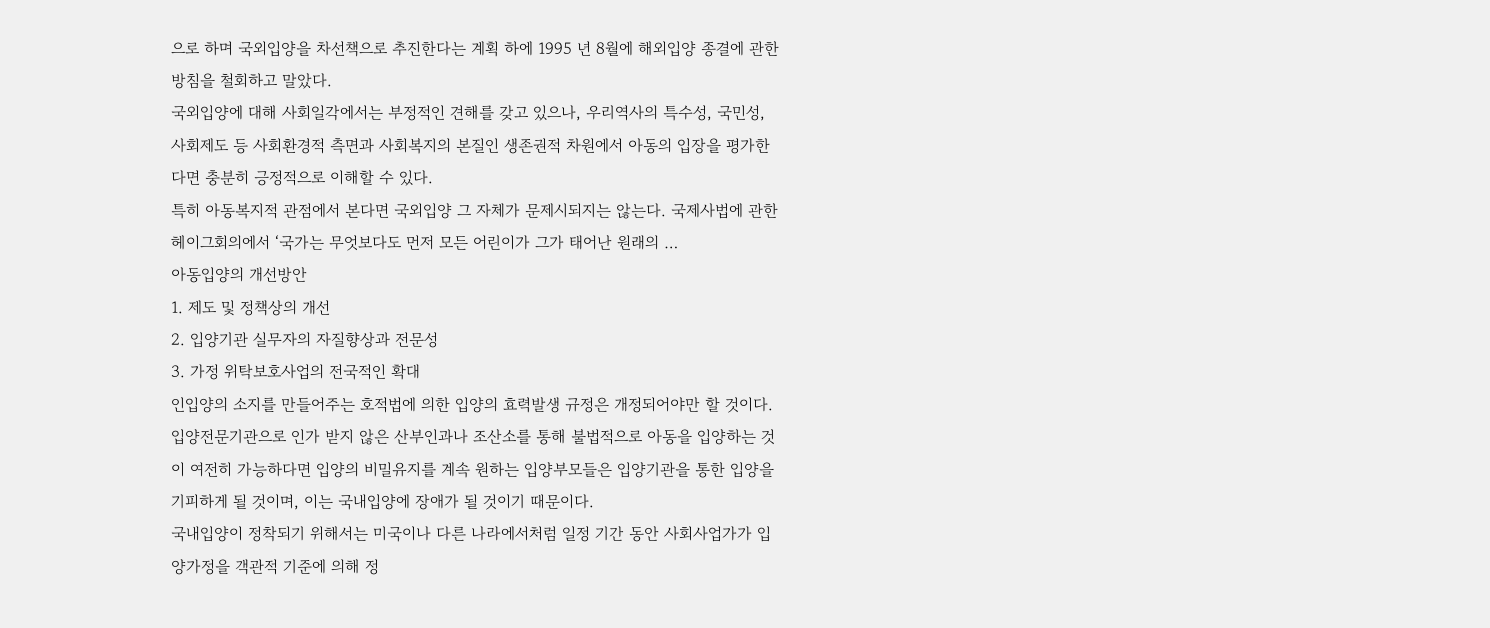으로 하며 국외입양을 차선책으로 추진한다는 계획 하에 1995 년 8월에 해외입양 종결에 관한 방침을 철회하고 말았다.
국외입양에 대해 사회일각에서는 부정적인 견해를 갖고 있으나, 우리역사의 특수성, 국민성, 사회제도 등 사회환경적 측면과 사회복지의 본질인 생존권적 차원에서 아동의 입장을 평가한다면 충분히 긍정적으로 이해할 수 있다.
특히 아동복지적 관점에서 본다면 국외입양 그 자체가 문제시되지는 않는다. 국제사법에 관한 헤이그회의에서 ‘국가는 무엇보다도 먼저 모든 어린이가 그가 태어난 원래의 …
아동입양의 개선방안
1. 제도 및 정책상의 개선
2. 입양기관 실무자의 자질향상과 전문성
3. 가정 위탁보호사업의 전국적인 확대
인입양의 소지를 만들어주는 호적법에 의한 입양의 효력발생 규정은 개정되어야만 할 것이다. 입양전문기관으로 인가 받지 않은 산부인과나 조산소를 통해 불법적으로 아동을 입양하는 것이 여전히 가능하다면 입양의 비밀유지를 계속 원하는 입양부모들은 입양기관을 통한 입양을 기피하게 될 것이며, 이는 국내입양에 장애가 될 것이기 때문이다.
국내입양이 정착되기 위해서는 미국이나 다른 나라에서처럼 일정 기간 동안 사회사업가가 입양가정을 객관적 기준에 의해 정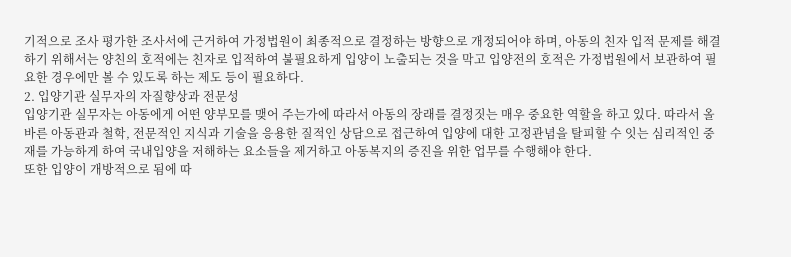기적으로 조사 평가한 조사서에 근거하여 가정법원이 최종적으로 결정하는 방향으로 개정되어야 하며, 아동의 친자 입적 문제를 해결하기 위해서는 양친의 호적에는 친자로 입적하여 불필요하게 입양이 노출되는 것을 막고 입양전의 호적은 가정법원에서 보관하여 필요한 경우에만 볼 수 있도록 하는 제도 등이 필요하다.
2. 입양기관 실무자의 자질향상과 전문성
입양기관 실무자는 아동에게 어떤 양부모를 맺어 주는가에 따라서 아동의 장래를 결정짓는 매우 중요한 역할을 하고 있다. 따라서 올바른 아동관과 철학, 전문적인 지식과 기술을 응용한 질적인 상담으로 접근하여 입양에 대한 고정관념을 탈피할 수 잇는 심리적인 중재를 가능하게 하여 국내입양을 저해하는 요소들을 제거하고 아동복지의 증진을 위한 업무를 수행해야 한다.
또한 입양이 개방적으로 됨에 따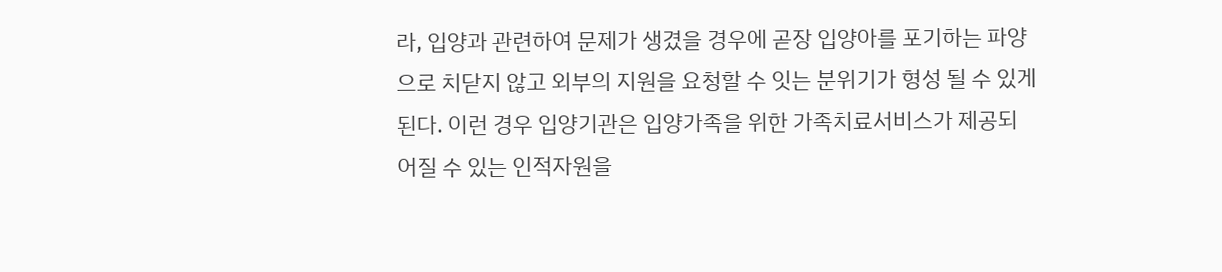라, 입양과 관련하여 문제가 생겼을 경우에 곧장 입양아를 포기하는 파양으로 치닫지 않고 외부의 지원을 요청할 수 잇는 분위기가 형성 될 수 있게된다. 이런 경우 입양기관은 입양가족을 위한 가족치료서비스가 제공되어질 수 있는 인적자원을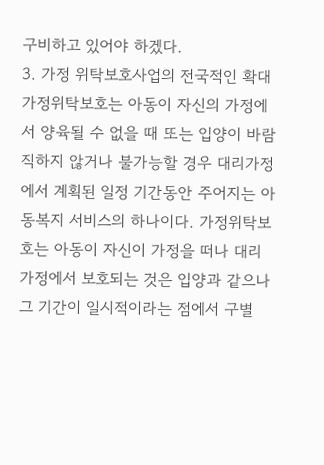구비하고 있어야 하겠다.
3. 가정 위탁보호사업의 전국적인 확대
가정위탁보호는 아동이 자신의 가정에서 양육될 수 없을 때 또는 입양이 바람직하지 않거나 불가능할 경우 대리가정에서 계획된 일정 기간동안 주어지는 아동복지 서비스의 하나이다. 가정위탁보호는 아동이 자신이 가정을 떠나 대리가정에서 보호되는 것은 입양과 같으나 그 기간이 일시적이라는 점에서 구별